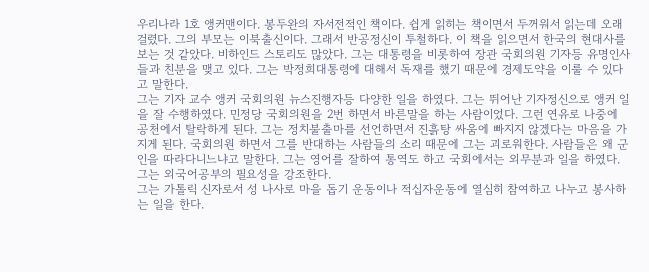우리나라 1호 앵커맨이다. 봉두완의 자서전적인 책이다. 쉽게 읽히는 책이면서 두꺼워서 읽는데 오래 걸렸다. 그의 부모는 이북출신이다. 그래서 반공정신이 투철하다. 이 책을 읽으면서 한국의 현대사를 보는 것 같았다. 비하인드 스토리도 많았다. 그는 대통령을 비롯하여 장관 국회의원 기자등 유명인사들과 친분을 맺고 있다. 그는 박정희대통령에 대해서 독재를 했기 때문에 경제도약을 이룰 수 있다고 말한다.
그는 기자 교수 앵커 국회의원 뉴스진행자등 다양한 일을 하였다. 그는 뛰어난 기자정신으로 앵커 일을 잘 수행하였다. 민정당 국회의원을 2번 하면서 바른말을 하는 사람이었다. 그런 연유로 나중에 공천에서 탈락하게 된다. 그는 정치불출마를 선언하면서 진흙탕 싸움에 빠지지 않겠다는 마음을 가지게 된다. 국회의원 하면서 그를 반대하는 사람들의 소리 때문에 그는 괴로워한다. 사람들은 왜 군인을 따라다니느냐고 말한다. 그는 영어를 잘하여 통역도 하고 국회에서는 외무분과 일을 하였다. 그는 외국어공부의 필요성을 강조한다.
그는 가톨릭 신자로서 성 나사로 마을 돕기 운동이나 적십자운동에 열심히 참여하고 나누고 봉사하는 일을 한다.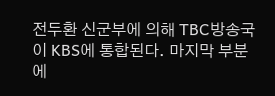전두환 신군부에 의해 TBC방송국이 KBS에 통합된다. 마지막 부분에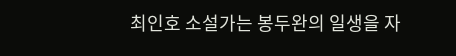최인호 소설가는 봉두완의 일생을 자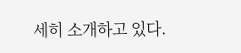세히 소개하고 있다.